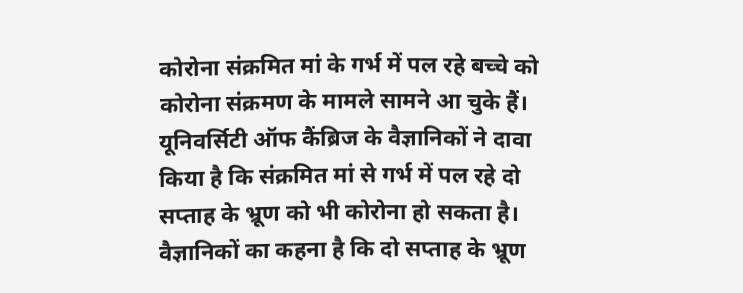कोरोना संक्रमित मां के गर्भ में पल रहे बच्चे को कोरोना संक्रमण के मामले सामने आ चुके हैं। यूनिवर्सिटी ऑफ कैंब्रिज के वैज्ञानिकों ने दावा किया है कि संक्रमित मां से गर्भ में पल रहे दो सप्ताह के भ्रूण को भी कोरोना हो सकता है। वैज्ञानिकों का कहना है कि दो सप्ताह के भ्रूण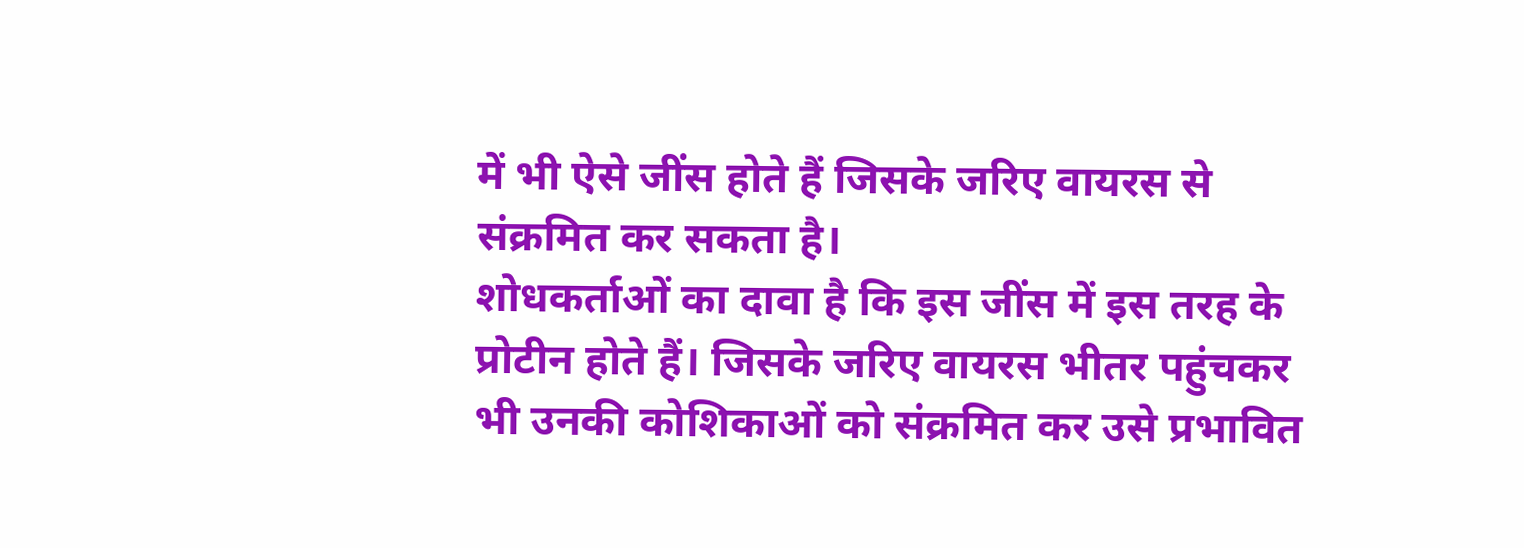में भी ऐसे जींस होते हैं जिसके जरिए वायरस से संक्रमित कर सकता है।
शोधकर्ताओं का दावा है कि इस जींस में इस तरह के प्रोटीन होते हैं। जिसके जरिए वायरस भीतर पहुंचकर भी उनकी कोशिकाओं को संक्रमित कर उसे प्रभावित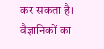कर सकता है। वैज्ञानिकों का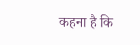कहना है कि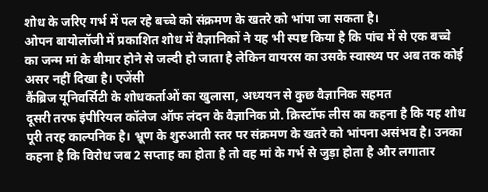शोध के जरिए गर्भ में पल रहे बच्चे को संक्रमण के खतरे को भांपा जा सकता है।
ओपन बायोलॉजी में प्रकाशित शोध में वैज्ञानिकों ने यह भी स्पष्ट किया है कि पांच में से एक बच्चे का जन्म मां के बीमार होने से जल्दी हो जाता है लेकिन वायरस का उसके स्वास्थ्य पर अब तक कोई असर नहीं दिखा है। एजेंसी
कैंब्रिज यूनिवर्सिटी के शोधकर्ताओं का खुलासा, अध्ययन से कुछ वैज्ञानिक सहमत
दूसरी तरफ इंपीरियल कॉलेज ऑफ लंदन के वैज्ञानिक प्रो. क्रिस्टॉफ लीस का कहना है कि यह शोध पूरी तरह काल्पनिक है। भ्रूण के शुरुआती स्तर पर संक्रमण के खतरे को भांपना असंभव है। उनका कहना है कि विरोध जब 2 सप्ताह का होता है तो वह मां के गर्भ से जुड़ा होता है और लगातार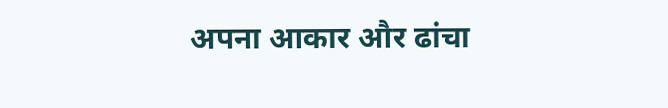अपना आकार और ढांचा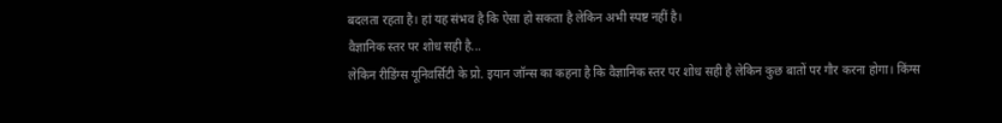बदलता रहता है। हां यह संभव है कि ऐसा हो सकता है लेकिन अभी स्पष्ट नहीं है।
वैज्ञानिक स्तर पर शोध सही है...
लेकिन रीडिंग्स यूनिवर्सिटी के प्रो. इयान जॉन्स का कहना है कि वैज्ञानिक स्तर पर शोध सही है लेकिन कुछ बातों पर गौर करना होगा। किंग्स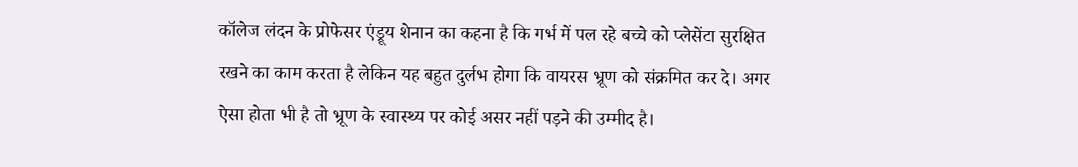कॉलेज लंदन के प्रोफेसर एंड्रूय शेनान का कहना है कि गर्भ में पल रहे बच्चे को प्लेसेंटा सुरक्षित रखने का काम करता है लेकिन यह बहुत दुर्लभ होगा कि वायरस भ्रूण को संक्रमित कर दे। अगर ऐसा होता भी है तो भ्रूण के स्वास्थ्य पर कोई असर नहीं पड़ने की उम्मीद है।